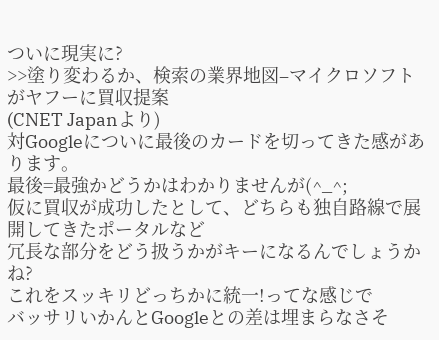ついに現実に?
>>塗り変わるか、検索の業界地図–マイクロソフトがヤフーに買収提案
(CNET Japanより)
対Googleについに最後のカードを切ってきた感があります。
最後=最強かどうかはわかりませんが(^_^;
仮に買収が成功したとして、どちらも独自路線で展開してきたポータルなど
冗長な部分をどう扱うかがキーになるんでしょうかね?
これをスッキリどっちかに統一!ってな感じで
バッサリいかんとGoogleとの差は埋まらなさそ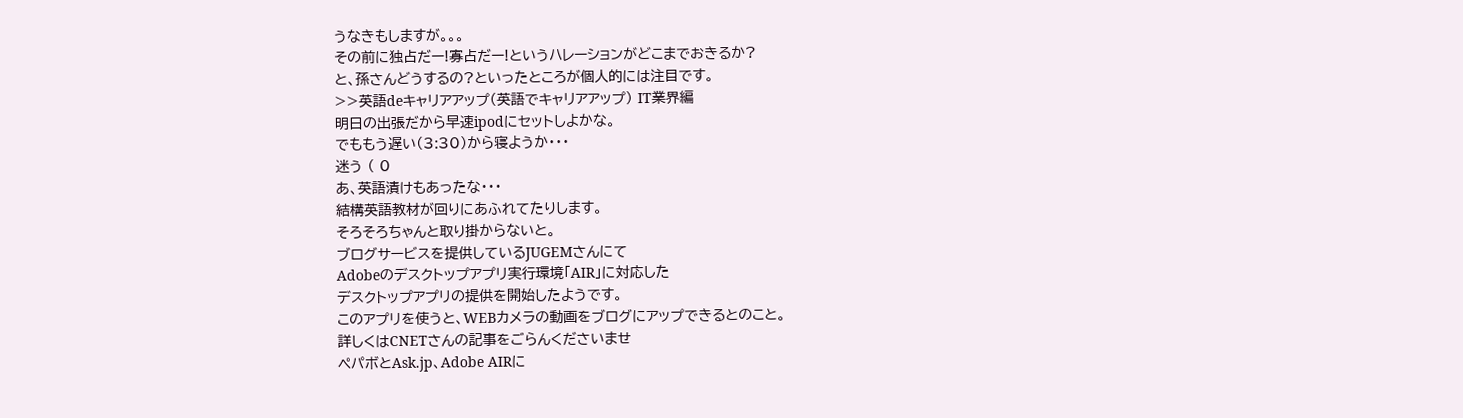うなきもしますが。。。
その前に独占だー!寡占だー!というハレーションがどこまでおきるか?
と、孫さんどうするの?といったところが個人的には注目です。
>>英語deキャリアアップ(英語でキャリアアップ) IT業界編
明日の出張だから早速ipodにセットしよかな。
でももう遅い(3:30)から寝ようか・・・
迷う ( 0
あ、英語漬けもあったな・・・
結構英語教材が回りにあふれてたりします。
そろそろちゃんと取り掛からないと。
ブログサービスを提供しているJUGEMさんにて
Adobeのデスクトップアプリ実行環境「AIR」に対応した
デスクトップアプリの提供を開始したようです。
このアプリを使うと、WEBカメラの動画をブログにアップできるとのこと。
詳しくはCNETさんの記事をごらんくださいませ
ペパボとAsk.jp、Adobe AIRに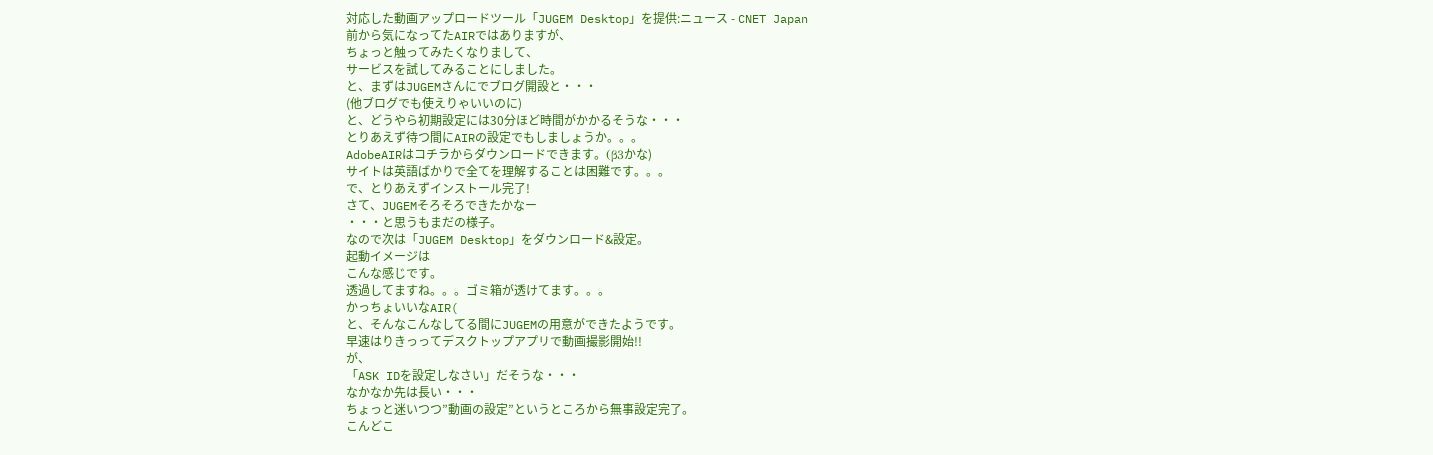対応した動画アップロードツール「JUGEM Desktop」を提供:ニュース - CNET Japan
前から気になってたAIRではありますが、
ちょっと触ってみたくなりまして、
サービスを試してみることにしました。
と、まずはJUGEMさんにでブログ開設と・・・
(他ブログでも使えりゃいいのに)
と、どうやら初期設定には30分ほど時間がかかるそうな・・・
とりあえず待つ間にAIRの設定でもしましょうか。。。
AdobeAIRはコチラからダウンロードできます。(β3かな)
サイトは英語ばかりで全てを理解することは困難です。。。
で、とりあえずインストール完了!
さて、JUGEMそろそろできたかなー
・・・と思うもまだの様子。
なので次は「JUGEM Desktop」をダウンロード&設定。
起動イメージは
こんな感じです。
透過してますね。。。ゴミ箱が透けてます。。。
かっちょいいなAIR(
と、そんなこんなしてる間にJUGEMの用意ができたようです。
早速はりきっってデスクトップアプリで動画撮影開始!!
が、
「ASK IDを設定しなさい」だそうな・・・
なかなか先は長い・・・
ちょっと迷いつつ”動画の設定”というところから無事設定完了。
こんどこ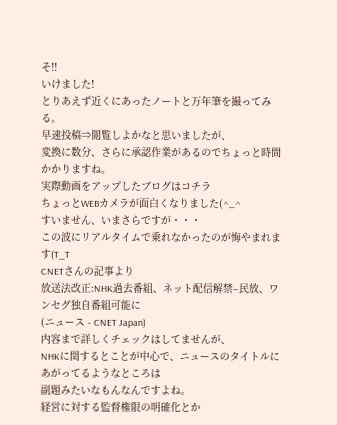そ!!
いけました!
とりあえず近くにあったノートと万年筆を撮ってみる。
早速投稿⇒閲覧しよかなと思いましたが、
変換に数分、さらに承認作業があるのでちょっと時間かかりますね。
実際動画をアップしたブログはコチラ
ちょっとWEBカメラが面白くなりました(^_^
すいません、いまさらですが・・・
この波にリアルタイムで乗れなかったのが悔やまれます(T_T
CNETさんの記事より
放送法改正:NHK過去番組、ネット配信解禁–民放、ワンセグ独自番組可能に
(ニュース - CNET Japan)
内容まで詳しくチェックはしてませんが、
NHKに関するとことが中心で、ニュースのタイトルにあがってるようなところは
副題みたいなもんなんですよね。
経営に対する監督権限の明確化とか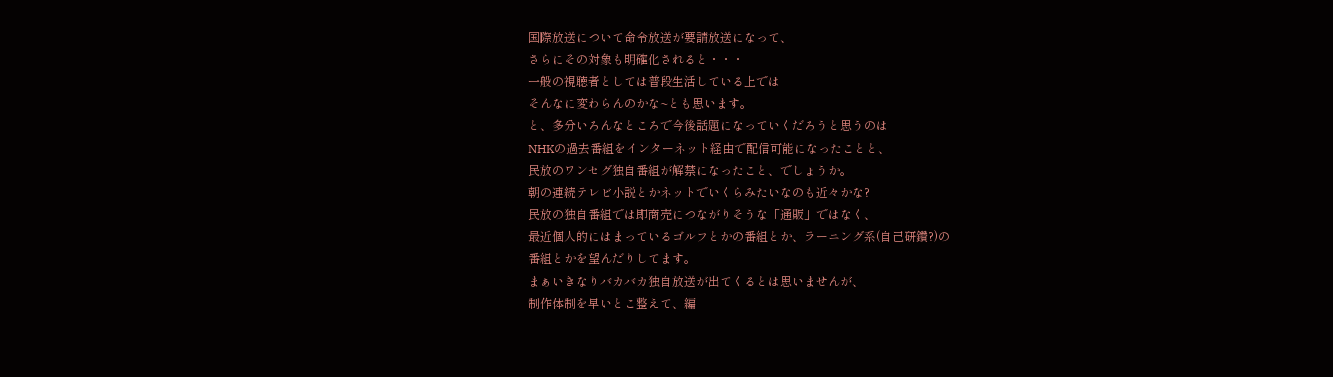国際放送について命令放送が要請放送になって、
さらにその対象も明確化されると・・・
一般の視聴者としては普段生活している上では
そんなに変わらんのかな~とも思います。
と、多分いろんなところで今後話題になっていくだろうと思うのは
NHKの過去番組をインターネット経由で配信可能になったことと、
民放のワンセグ独自番組が解禁になったこと、でしょうか。
朝の連続テレビ小説とかネットでいくらみたいなのも近々かな?
民放の独自番組では即商売につながりそうな「通販」ではなく、
最近個人的にはまっているゴルフとかの番組とか、ラーニング系(自己研鑽?)の
番組とかを望んだりしてます。
まぁいきなりバカバカ独自放送が出てくるとは思いませんが、
制作体制を早いとこ整えて、編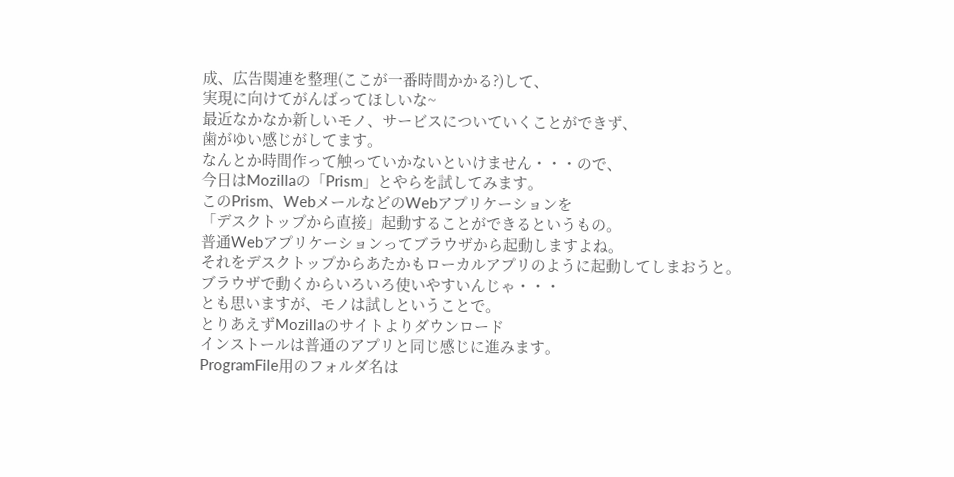成、広告関連を整理(ここが一番時間かかる?)して、
実現に向けてがんばってほしいな~
最近なかなか新しいモノ、サービスについていくことができず、
歯がゆい感じがしてます。
なんとか時間作って触っていかないといけません・・・ので、
今日はMozillaの「Prism」とやらを試してみます。
このPrism、WebメールなどのWebアプリケーションを
「デスクトップから直接」起動することができるというもの。
普通Webアプリケーションってブラウザから起動しますよね。
それをデスクトップからあたかもローカルアプリのように起動してしまおうと。
ブラウザで動くからいろいろ使いやすいんじゃ・・・
とも思いますが、モノは試しということで。
とりあえずMozillaのサイトよりダウンロード
インストールは普通のアプリと同じ感じに進みます。
ProgramFile用のフォルダ名は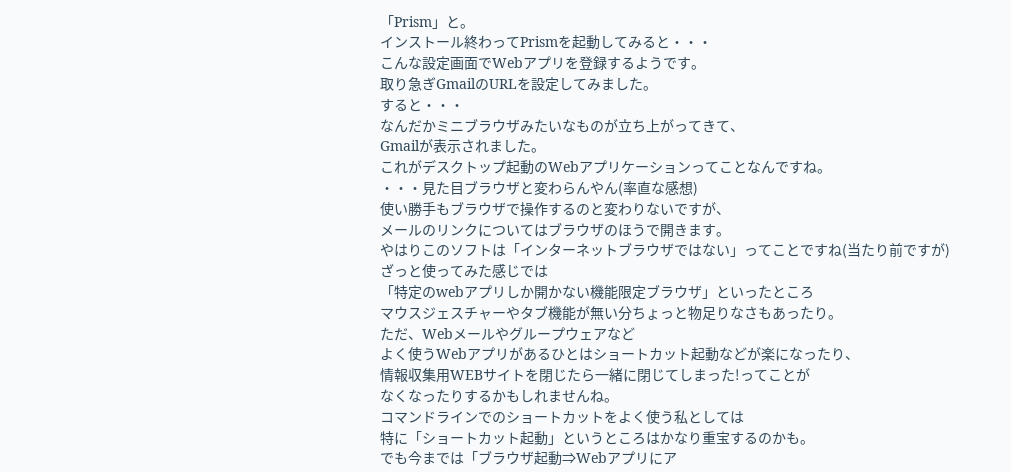「Prism」と。
インストール終わってPrismを起動してみると・・・
こんな設定画面でWebアプリを登録するようです。
取り急ぎGmailのURLを設定してみました。
すると・・・
なんだかミニブラウザみたいなものが立ち上がってきて、
Gmailが表示されました。
これがデスクトップ起動のWebアプリケーションってことなんですね。
・・・見た目ブラウザと変わらんやん(率直な感想)
使い勝手もブラウザで操作するのと変わりないですが、
メールのリンクについてはブラウザのほうで開きます。
やはりこのソフトは「インターネットブラウザではない」ってことですね(当たり前ですが)
ざっと使ってみた感じでは
「特定のwebアプリしか開かない機能限定ブラウザ」といったところ
マウスジェスチャーやタブ機能が無い分ちょっと物足りなさもあったり。
ただ、Webメールやグループウェアなど
よく使うWebアプリがあるひとはショートカット起動などが楽になったり、
情報収集用WEBサイトを閉じたら一緒に閉じてしまった!ってことが
なくなったりするかもしれませんね。
コマンドラインでのショートカットをよく使う私としては
特に「ショートカット起動」というところはかなり重宝するのかも。
でも今までは「ブラウザ起動⇒Webアプリにア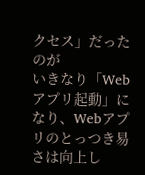クセス」だったのが
いきなり「Webアプリ起動」になり、Webアプリのとっつき易さは向上し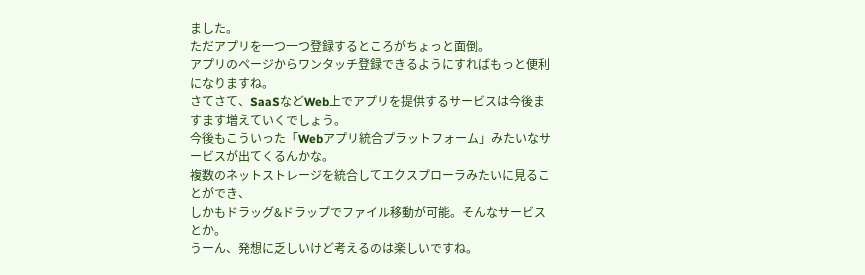ました。
ただアプリを一つ一つ登録するところがちょっと面倒。
アプリのページからワンタッチ登録できるようにすればもっと便利になりますね。
さてさて、SaaSなどWeb上でアプリを提供するサービスは今後ますます増えていくでしょう。
今後もこういった「Webアプリ統合プラットフォーム」みたいなサービスが出てくるんかな。
複数のネットストレージを統合してエクスプローラみたいに見ることができ、
しかもドラッグ&ドラップでファイル移動が可能。そんなサービスとか。
うーん、発想に乏しいけど考えるのは楽しいですね。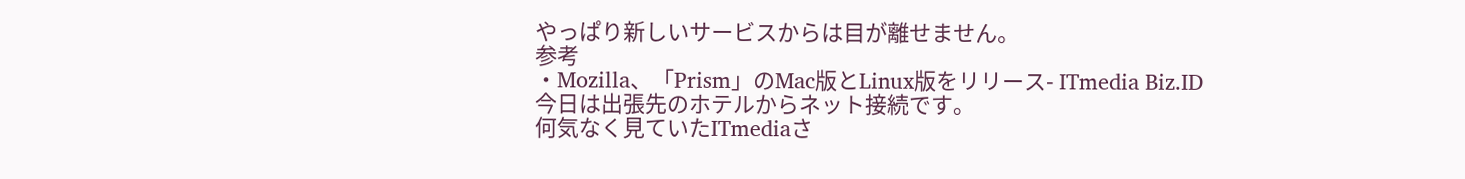やっぱり新しいサービスからは目が離せません。
参考
・Mozilla、「Prism」のMac版とLinux版をリリース- ITmedia Biz.ID
今日は出張先のホテルからネット接続です。
何気なく見ていたITmediaさ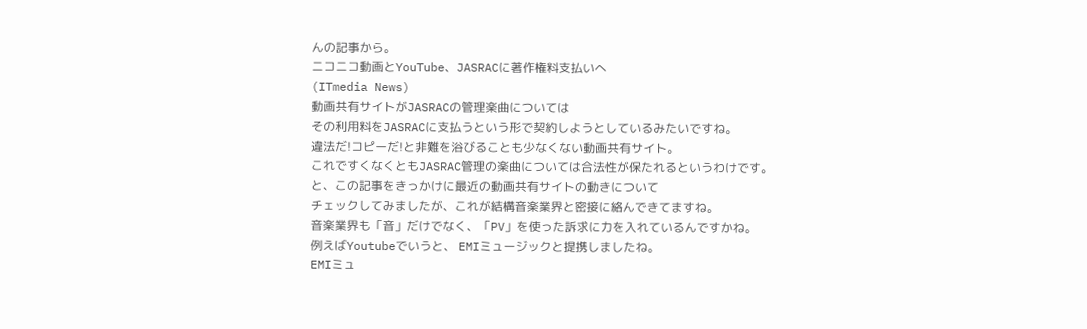んの記事から。
ニコニコ動画とYouTube、JASRACに著作権料支払いへ
(ITmedia News)
動画共有サイトがJASRACの管理楽曲については
その利用料をJASRACに支払うという形で契約しようとしているみたいですね。
違法だ!コピーだ!と非難を浴びることも少なくない動画共有サイト。
これですくなくともJASRAC管理の楽曲については合法性が保たれるというわけです。
と、この記事をきっかけに最近の動画共有サイトの動きについて
チェックしてみましたが、これが結構音楽業界と密接に絡んできてますね。
音楽業界も「音」だけでなく、「PV」を使った訴求に力を入れているんですかね。
例えばYoutubeでいうと、 EMIミュージックと提携しましたね。
EMIミュ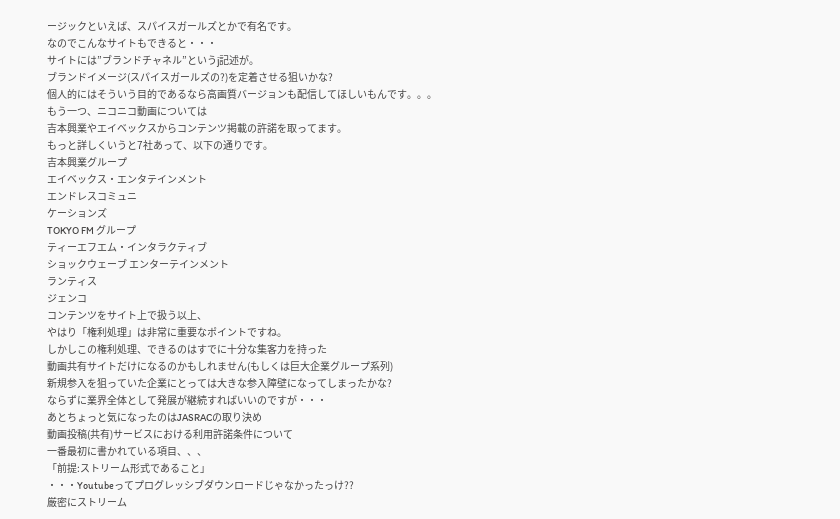ージックといえば、スパイスガールズとかで有名です。
なのでこんなサイトもできると・・・
サイトには”ブランドチャネル”というj記述が。
ブランドイメージ(スパイスガールズの?)を定着させる狙いかな?
個人的にはそういう目的であるなら高画質バージョンも配信してほしいもんです。。。
もう一つ、ニコニコ動画については
吉本興業やエイベックスからコンテンツ掲載の許諾を取ってます。
もっと詳しくいうと7社あって、以下の通りです。
吉本興業グループ
エイベックス・エンタテインメント
エンドレスコミュニ
ケーションズ
TOKYO FM グループ
ティーエフエム・インタラクティブ
ショックウェーブ エンターテインメント
ランティス
ジェンコ
コンテンツをサイト上で扱う以上、
やはり「権利処理」は非常に重要なポイントですね。
しかしこの権利処理、できるのはすでに十分な集客力を持った
動画共有サイトだけになるのかもしれません(もしくは巨大企業グループ系列)
新規参入を狙っていた企業にとっては大きな参入障壁になってしまったかな?
ならずに業界全体として発展が継続すればいいのですが・・・
あとちょっと気になったのはJASRACの取り決め
動画投稿(共有)サービスにおける利用許諾条件について
一番最初に書かれている項目、、、
「前提:ストリーム形式であること」
・・・Youtubeってプログレッシブダウンロードじゃなかったっけ??
厳密にストリーム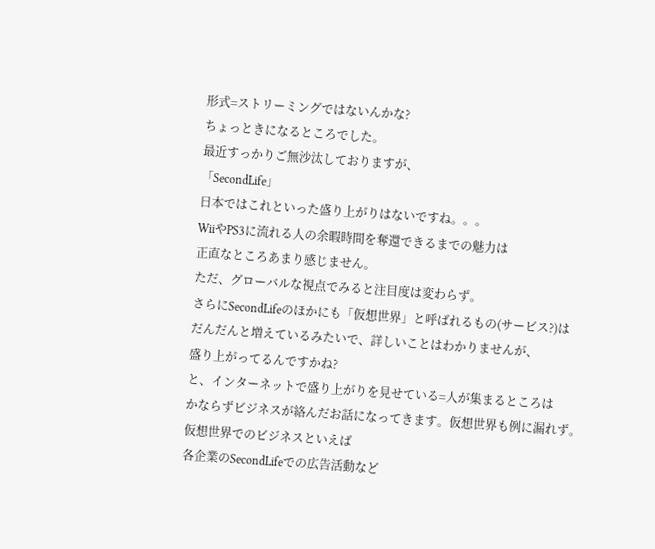形式=ストリーミングではないんかな?
ちょっときになるところでした。
最近すっかりご無沙汰しておりますが、
「SecondLife」
日本ではこれといった盛り上がりはないですね。。。
WiiやPS3に流れる人の余暇時間を奪還できるまでの魅力は
正直なところあまり感じません。
ただ、グローバルな視点でみると注目度は変わらず。
さらにSecondLifeのほかにも「仮想世界」と呼ばれるもの(サービス?)は
だんだんと増えているみたいで、詳しいことはわかりませんが、
盛り上がってるんですかね?
と、インターネットで盛り上がりを見せている=人が集まるところは
かならずビジネスが絡んだお話になってきます。仮想世界も例に漏れず。
仮想世界でのビジネスといえば
各企業のSecondLifeでの広告活動など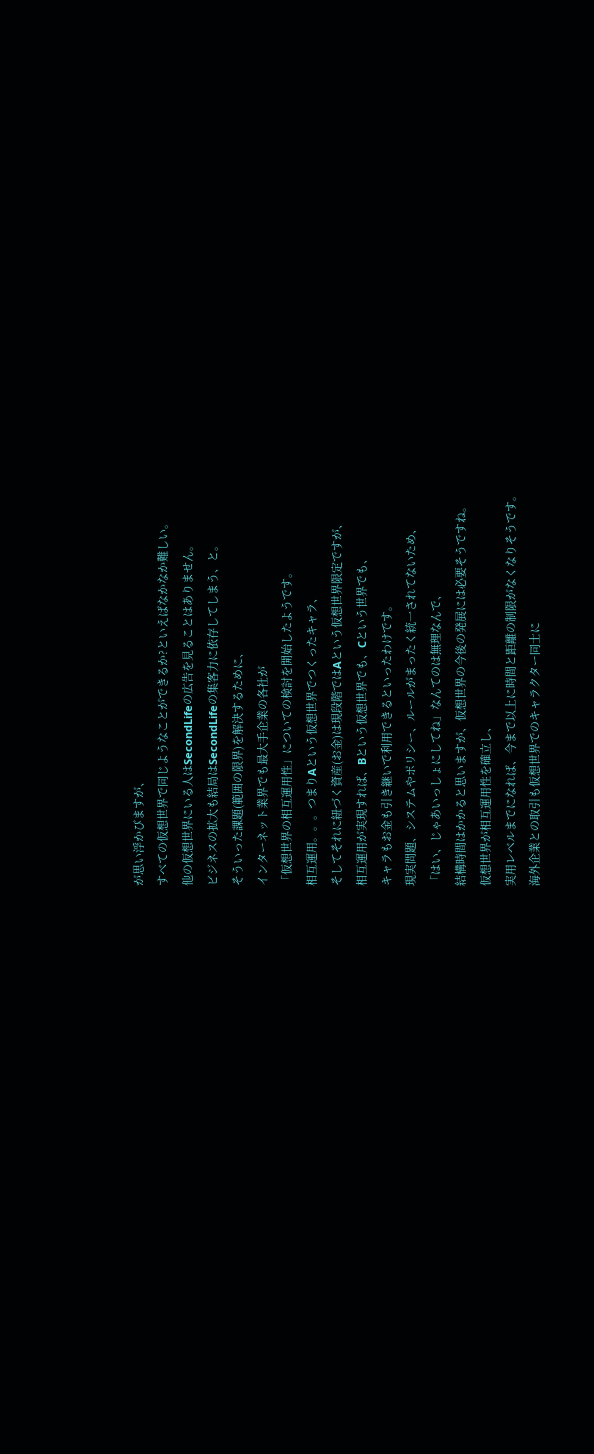が思い浮かびますが、
すべての仮想世界で同じようなことができるか?といえばなかなか難しい。
他の仮想世界にいる人はSecondLifeの広告を見ることはありません。
ビジネスの拡大も結局はSecondLifeの集客力に依存してしまう、と。
そういった課題(範囲の限界)を解決するために、
インターネット業界でも最大手企業の各社が
「仮想世界の相互運用性」についての検討を開始したようです。
相互運用。。。つまりAという仮想世界でつくったキャラ、
そしてそれに紐づく資産(お金)は現段階ではAという仮想世界限定ですが、
相互運用が実現すれば、Bという仮想世界でも、Cという世界でも、
キャラもお金も引き継いで利用できるといったわけです。
現実問題、システムやポリシー、ルールがまったく統一されてないため、
「はい、じゃあいっしょにしてね」なんてのは無理なんで、
結構時間はかかると思いますが、仮想世界の今後の発展には必要そうですね。
仮想世界が相互運用性を確立し、
実用レベルまでになれば、今まで以上に時間と距離の制限がなくなりそうです。
海外企業との取引も仮想世界でのキャラクター同士に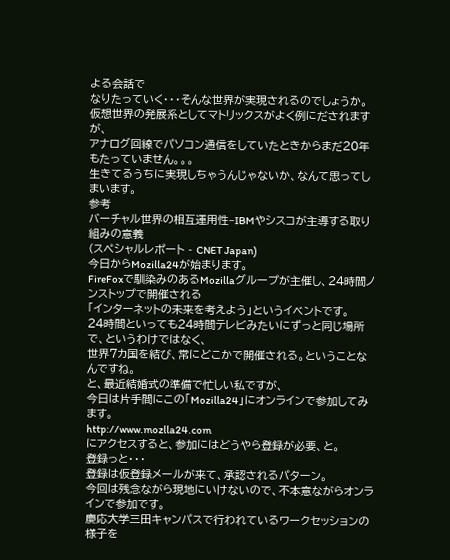よる会話で
なりたっていく・・・そんな世界が実現されるのでしょうか。
仮想世界の発展系としてマトリックスがよく例にだされますが、
アナログ回線でパソコン通信をしていたときからまだ20年もたっていません。。。
生きてるうちに実現しちゃうんじゃないか、なんて思ってしまいます。
参考
バーチャル世界の相互運用性–IBMやシスコが主導する取り組みの意義
(スペシャルレポート - CNET Japan)
今日からMozilla24が始まります。
FireFoxで馴染みのあるMozillaグループが主催し、24時間ノンストップで開催される
「インターネットの未来を考えよう」というイベントです。
24時間といっても24時間テレビみたいにずっと同じ場所で、というわけではなく、
世界7カ国を結び、常にどこかで開催される。ということなんですね。
と、最近結婚式の準備で忙しい私ですが、
今日は片手間にこの「Mozilla24」にオンラインで参加してみます。
http://www.mozlla24.com
にアクセスすると、参加にはどうやら登録が必要、と。
登録っと・・・
登録は仮登録メールが来て、承認されるパターン。
今回は残念ながら現地にいけないので、不本意ながらオンラインで参加です。
慶応大学三田キャンパスで行われているワークセッションの様子を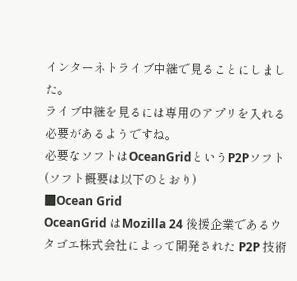インターネトライブ中継で見ることにしました。
ライブ中継を見るには専用のアプリを入れる必要があるようですね。
必要なソフトはOceanGridというP2Pソフト(ソフト概要は以下のとおり)
■Ocean Grid
OceanGrid はMozilla 24 後援企業であるウタゴエ株式会社によって開発された P2P 技術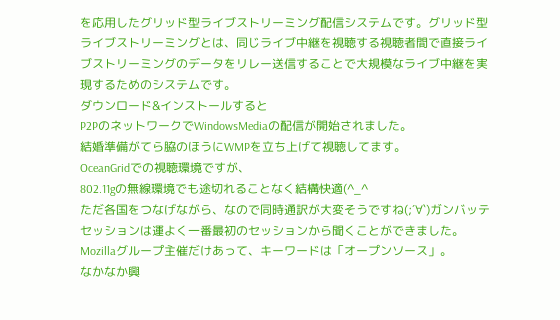を応用したグリッド型ライブストリーミング配信システムです。グリッド型ライブストリーミングとは、同じライブ中継を視聴する視聴者間で直接ライブストリーミングのデータをリレー送信することで大規模なライブ中継を実現するためのシステムです。
ダウンロード&インストールすると
P2PのネットワークでWindowsMediaの配信が開始されました。
結婚準備がてら脇のほうにWMPを立ち上げて視聴してます。
OceanGridでの視聴環境ですが、
802.11gの無線環境でも途切れることなく結構快適(^_^
ただ各国をつなげながら、なので同時通訳が大変そうですね(;´∀`)ガンバッテ
セッションは運よく一番最初のセッションから聞くことができました。
Mozillaグループ主催だけあって、キーワードは「オープンソース」。
なかなか興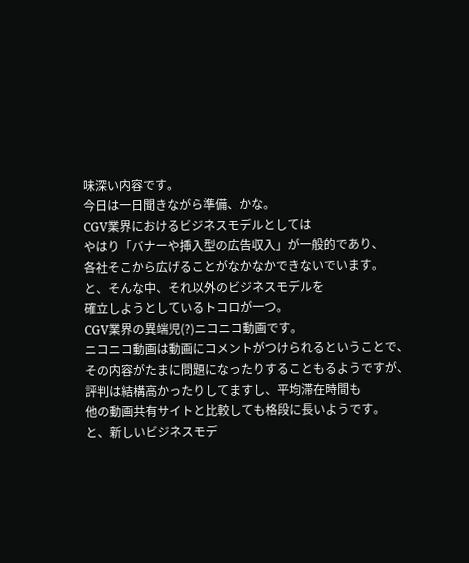味深い内容です。
今日は一日聞きながら準備、かな。
CGV業界におけるビジネスモデルとしては
やはり「バナーや挿入型の広告収入」が一般的であり、
各社そこから広げることがなかなかできないでいます。
と、そんな中、それ以外のビジネスモデルを
確立しようとしているトコロが一つ。
CGV業界の異端児(?)ニコニコ動画です。
ニコニコ動画は動画にコメントがつけられるということで、
その内容がたまに問題になったりすることもるようですが、
評判は結構高かったりしてますし、平均滞在時間も
他の動画共有サイトと比較しても格段に長いようです。
と、新しいビジネスモデ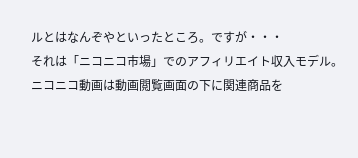ルとはなんぞやといったところ。ですが・・・
それは「ニコニコ市場」でのアフィリエイト収入モデル。
ニコニコ動画は動画閲覧画面の下に関連商品を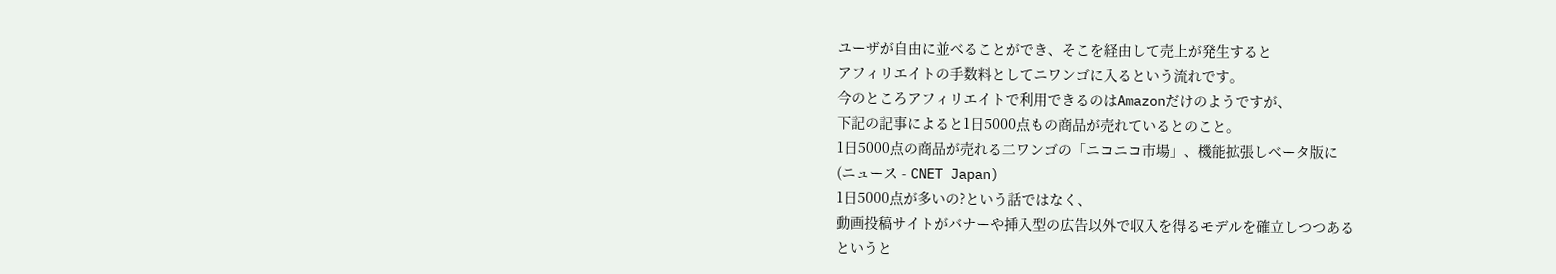ユーザが自由に並べることができ、そこを経由して売上が発生すると
アフィリエイトの手数料としてニワンゴに入るという流れです。
今のところアフィリエイトで利用できるのはAmazonだけのようですが、
下記の記事によると1日5000点もの商品が売れているとのこと。
1日5000点の商品が売れる二ワンゴの「ニコニコ市場」、機能拡張しベータ版に
(ニュース - CNET Japan)
1日5000点が多いの?という話ではなく、
動画投稿サイトがバナーや挿入型の広告以外で収入を得るモデルを確立しつつある
というと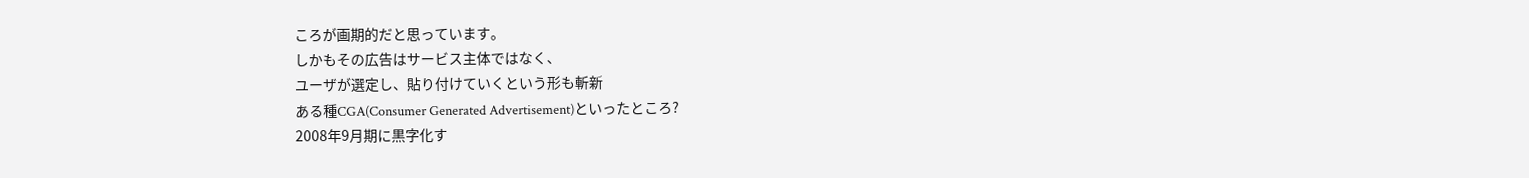ころが画期的だと思っています。
しかもその広告はサービス主体ではなく、
ユーザが選定し、貼り付けていくという形も斬新
ある種CGA(Consumer Generated Advertisement)といったところ?
2008年9月期に黒字化す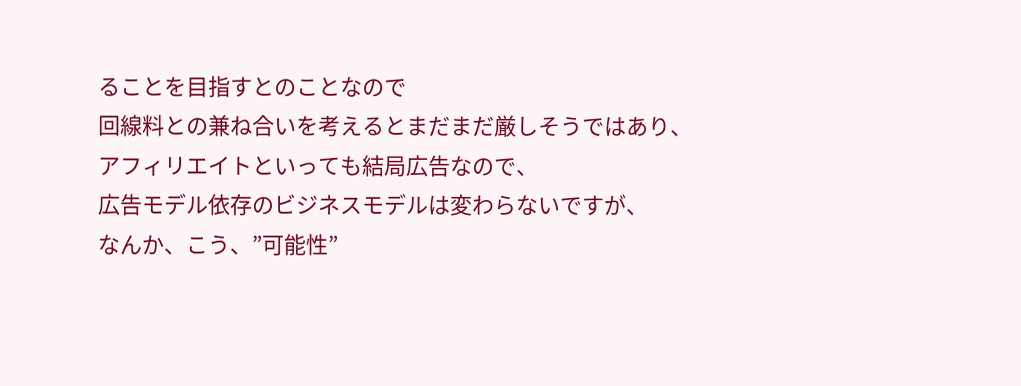ることを目指すとのことなので
回線料との兼ね合いを考えるとまだまだ厳しそうではあり、
アフィリエイトといっても結局広告なので、
広告モデル依存のビジネスモデルは変わらないですが、
なんか、こう、”可能性”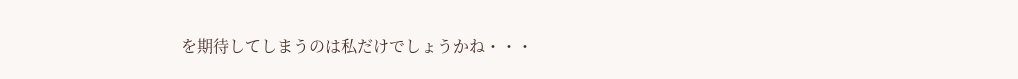を期待してしまうのは私だけでしょうかね・・・